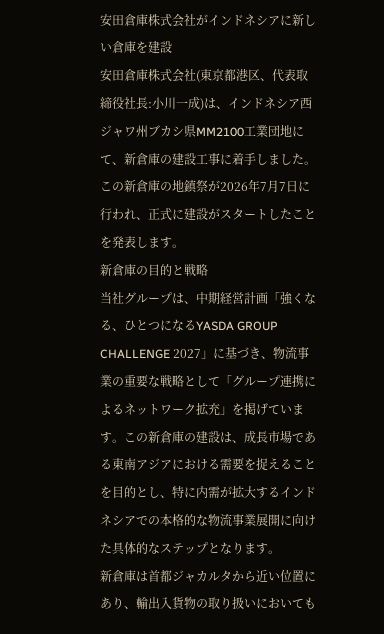安田倉庫株式会社がインドネシアに新しい倉庫を建設
安田倉庫株式会社(東京都港区、代表取締役社長:小川一成)は、インドネシア西ジャワ州ブカシ県MM2100工業団地にて、新倉庫の建設工事に着手しました。この新倉庫の地鎮祭が2026年7月7日に行われ、正式に建設がスタートしたことを発表します。
新倉庫の目的と戦略
当社グループは、中期経営計画「強くなる、ひとつになるYASDA GROUP CHALLENGE 2027」に基づき、物流事業の重要な戦略として「グループ連携によるネットワーク拡充」を掲げています。この新倉庫の建設は、成長市場である東南アジアにおける需要を捉えることを目的とし、特に内需が拡大するインドネシアでの本格的な物流事業展開に向けた具体的なステップとなります。
新倉庫は首都ジャカルタから近い位置にあり、輸出入貨物の取り扱いにおいても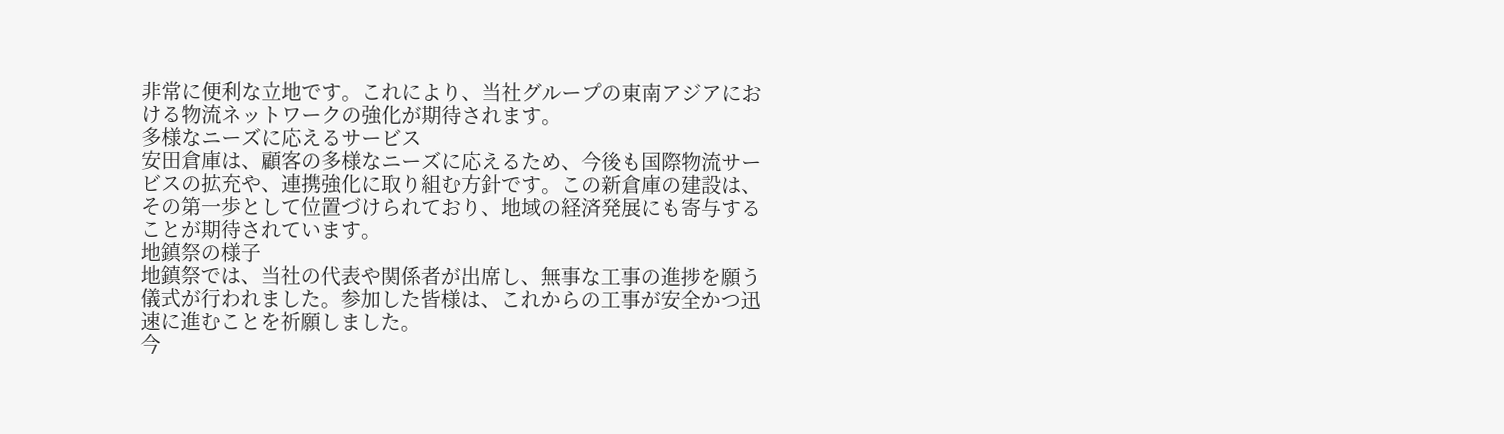非常に便利な立地です。これにより、当社グループの東南アジアにおける物流ネットワークの強化が期待されます。
多様なニーズに応えるサービス
安田倉庫は、顧客の多様なニーズに応えるため、今後も国際物流サービスの拡充や、連携強化に取り組む方針です。この新倉庫の建設は、その第一歩として位置づけられており、地域の経済発展にも寄与することが期待されています。
地鎮祭の様子
地鎮祭では、当社の代表や関係者が出席し、無事な工事の進捗を願う儀式が行われました。参加した皆様は、これからの工事が安全かつ迅速に進むことを祈願しました。
今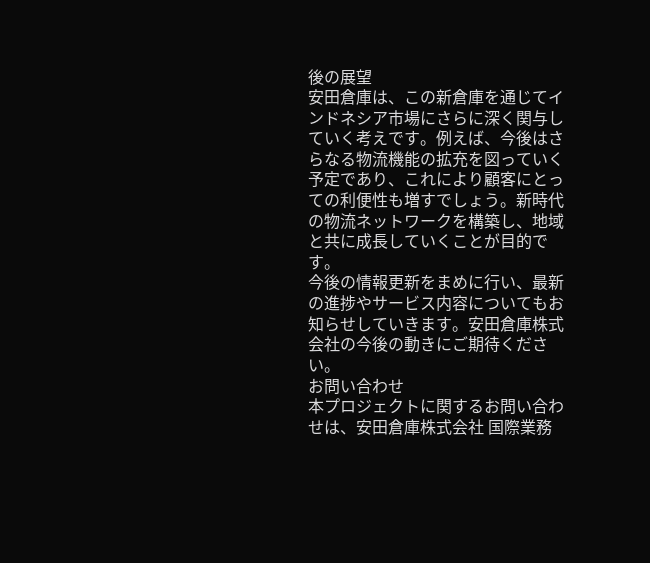後の展望
安田倉庫は、この新倉庫を通じてインドネシア市場にさらに深く関与していく考えです。例えば、今後はさらなる物流機能の拡充を図っていく予定であり、これにより顧客にとっての利便性も増すでしょう。新時代の物流ネットワークを構築し、地域と共に成長していくことが目的です。
今後の情報更新をまめに行い、最新の進捗やサービス内容についてもお知らせしていきます。安田倉庫株式会社の今後の動きにご期待ください。
お問い合わせ
本プロジェクトに関するお問い合わせは、安田倉庫株式会社 国際業務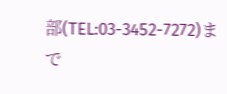部(TEL:03-3452-7272)まで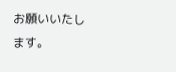お願いいたします。